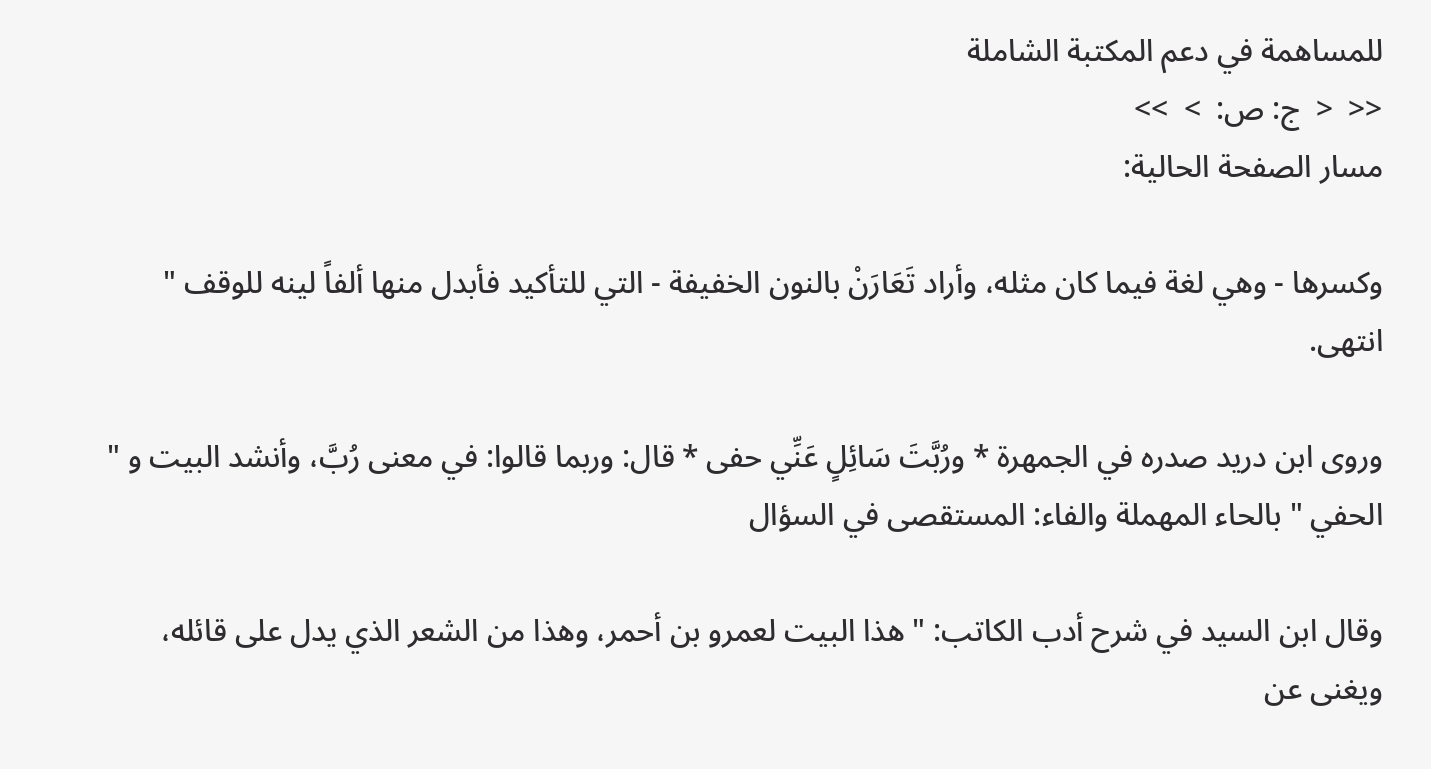للمساهمة في دعم المكتبة الشاملة
<<  <  ج: ص:  >  >>
مسار الصفحة الحالية:

وكسرها - وهي لغة فيما كان مثله، وأراد تَعَارَنْ بالنون الخفيفة - التي للتأكيد فأبدل منها ألفاً لينه للوقف " انتهى.

وروى ابن دريد صدره في الجمهرة * ورُبَّتَ سَائِلٍ عَنِّي حفى * قال: وربما قالوا: في معنى رُبَّ، وأنشد البيت و " الحفي " بالحاء المهملة والفاء: المستقصى في السؤال

وقال ابن السيد في شرح أدب الكاتب: " هذا البيت لعمرو بن أحمر، وهذا من الشعر الذي يدل على قائله، ويغنى عن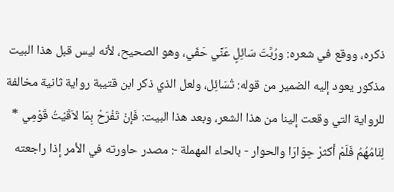ذكره، ووقع في شعره: ورُبَّتَ سَائِلٍ عَنِّي حَفّي، وهو الصحيح، لأنه ليس قبل هذا البيت مذكور يعود إليه الضمير من قوله: تُسَائِل، ولعل الذي ذكر ابن قتيبة رواية ثانية مخالفة للرواية التي وقعت إلينا من هذا الشعر، وبعد هذا البيت: فَإنْ تَفْرَحْ بِمَا لاَقَيْتُ قَوْمِي * لِئَامُهُمُ فَلَمْ أكثرْ حِوَارَا والحوار - بالحاء المهملة -: مصدر حاورته في الأمر إذا راجعته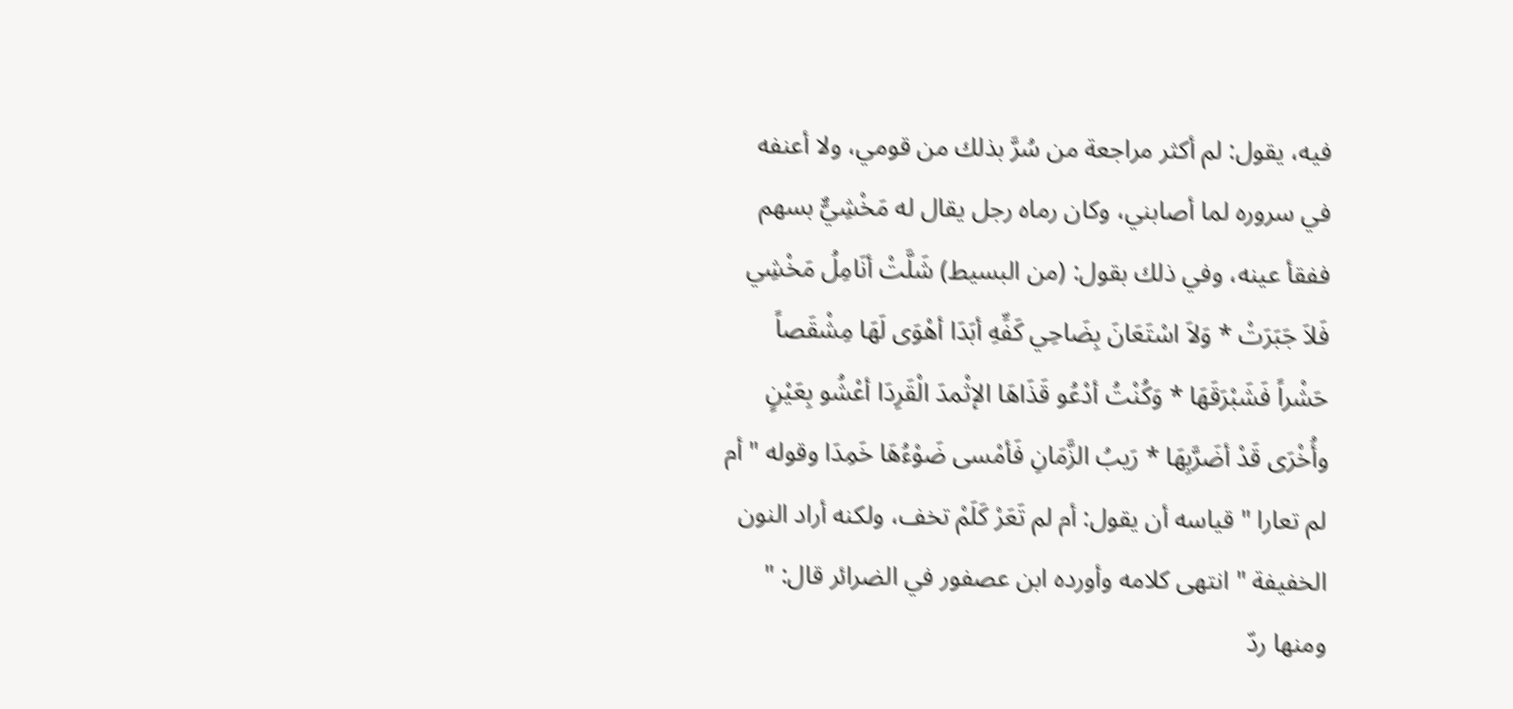فيه، يقول: لم أكثر مراجعة من سُرَّ بذلك من قومي، ولا أعنفه في سروره لما أصابني، وكان رماه رجل يقال له مَخْشِيٌّ بسهم ففقأ عينه، وفي ذلك بقول: (من البسيط) شَلَّتْ أنَامِلُ مَخْشِي فَلاَ جَبَرَتْ * وَلاَ اسْتَعَانَ بِضَاحِي كَفِّهِ أبَدَا أهْوَى لَهَا مِشْقَصاً حَشْراً فَشَبْرَقَهَا * وَكُنْتُ أدْعُو قَذَاهَا الإثْمدَ الْقَرِدَا أعْشُو بِعَيْنٍ وأُخْرَى قَدْ أضَرَّبِهَا * رَيبُ الزَّمَانِ فَأمْسى ضَوْءُهَا خَمِدَا وقوله " أم لم تعارا " قياسه أن يقول: أم لم تَعَرْ كَلَمْ تخف، ولكنه أراد النون الخفيفة " انتهى كلامه وأورده ابن عصفور في الضرائر قال: " ومنها ردّ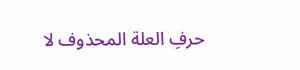حرفِ العلة المحذوف لا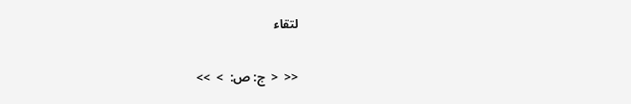لتقاء

<<  <  ج: ص:  >  >>